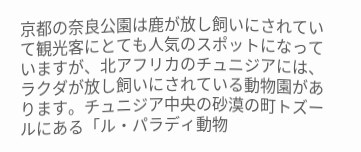京都の奈良公園は鹿が放し飼いにされていて観光客にとても人気のスポットになっていますが、北アフリカのチュニジアには、ラクダが放し飼いにされている動物園があります。チュニジア中央の砂漠の町トズールにある「ル・パラディ動物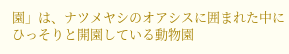園」は、ナツメヤシのオアシスに囲まれた中にひっそりと開園している動物園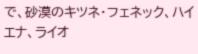で、砂漠のキツネ・フェネック、ハイエナ、ライオ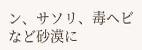ン、サソリ、毒ヘビなど砂漠に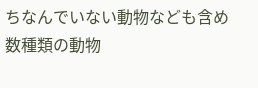ちなんでいない動物なども含め数種類の動物